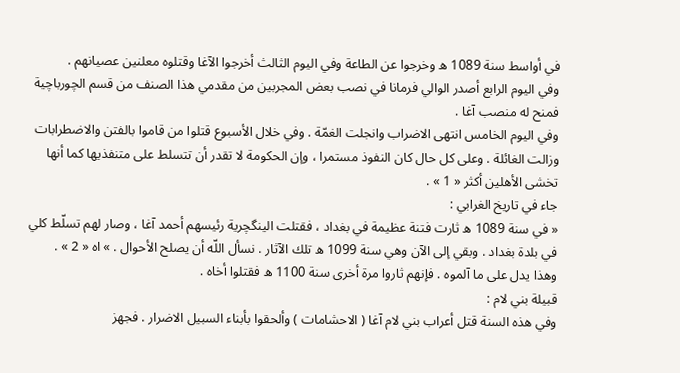في أواسط سنة 1089 ه وخرجوا عن الطاعة وفي اليوم الثالث أخرجوا الآغا وقتلوه معلنين عصيانهم .
وفي اليوم الرابع أصدر الوالي فرمانا في نصب بعض المجربين من مقدمي هذا الصنف من قسم الچورباچية فمنح له منصب آغا .
وفي اليوم الخامس انتهى الاضراب وانجلت الغمّة . وفي خلال الأسبوع قتلوا من قاموا بالفتن والاضطرابات وزالت الغائلة . وعلى كل حال كان النفوذ مستمرا ، وإن الحكومة لا تقدر أن تتسلط على متنفذيها كما أنها تخشى الأهلين أكثر « 1 » .
جاء في تاريخ الغرابي :
« في سنة 1089 ه ثارت فتنة عظيمة في بغداد ، فقتلت الينگچرية رئيسهم أحمد آغا ، وصار لهم تسلّط كلي في بلدة بغداد . وبقي إلى الآن وهي سنة 1099 ه تلك الآثار . نسأل اللّه أن يصلح الأحوال . » اه « 2 » .
وهذا يدل على ما آلموه . فإنهم ثاروا مرة أخرى سنة 1100 ه فقتلوا أخاه .
قبيلة بني لام :
وفي هذه السنة قتل أعراب بني لام آغا ( الاحشامات ) وألحقوا بأبناء السبيل الاضرار . فجهز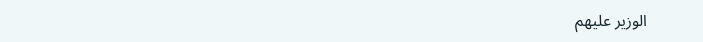الوزير عليهم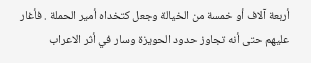أربعة آلاف أو خمسة من الخيالة وجعل كتخداه أمير الحملة . فأغار عليهم حتى أنه تجاوز حدود الحويزة وسار في أثر الاعراب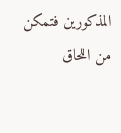المذكورين فتمكن من اللحاق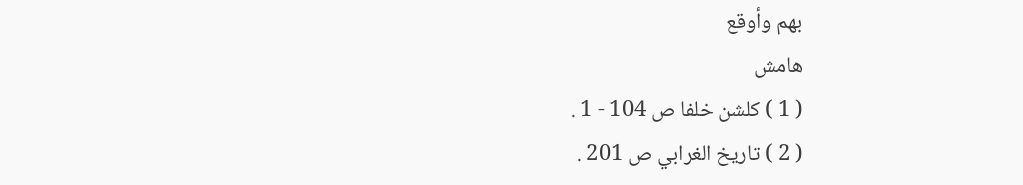بهم وأوقع
هامش
( 1 ) كلشن خلفا ص 104 - 1 .
( 2 ) تاريخ الغرابي ص 201 .